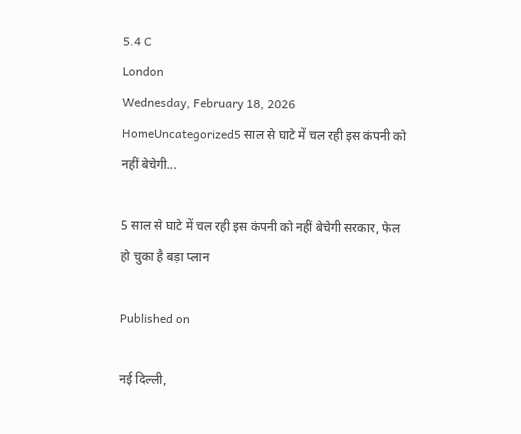5.4 C
London
Wednesday, February 18, 2026
HomeUncategorized5 साल से घाटे में चल रही इस कंपनी को नहीं बेचेगी...

5 साल से घाटे में चल रही इस कंपनी को नहीं बेचेगी सरकार, फेल हो चुका है बड़ा प्लान

Published on

नई दिल्ली,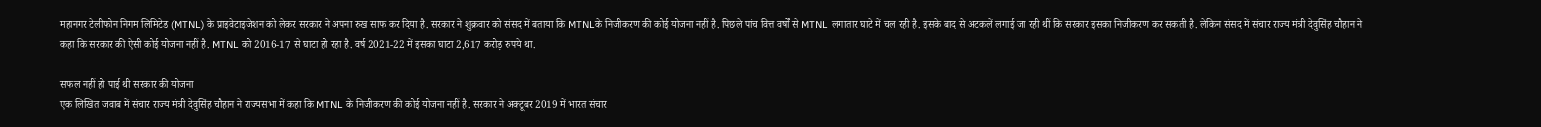महानगर टेलीफोन निगम लिमिटेड (MTNL) के प्राइवेटाइजेशन को लेकर सरकार ने अपना रुख साफ कर दिया है. सरकार ने शुक्रवार को संसद में बताया कि MTNLके निजीकरण की कोई योजना नहीं है. पिछले पांच वित्त वर्षों से MTNL लगातार घाटे में चल रही है. इसके बाद से अटकलें लगाई जा रही थीं कि सरकार इसका निजीकरण कर सकती है. लेकिन संसद में संचार राज्य मंत्री देवुसिंह चौहान ने कहा कि सरकार की ऐसी कोई योजना नहीं है. MTNL को 2016-17 से घाटा हो रहा है. वर्ष 2021-22 में इसका घाटा 2,617 करोड़ रुपये था.

सफल नहीं हो पाई थी सरकार की योजना
एक लिखित जवाब में संचार राज्य मंत्री देवुसिंह चौहान ने राज्यसभा में कहा कि MTNL के निजीकरण की कोई योजना नहीं है. सरकार ने अक्टूबर 2019 में भारत संचार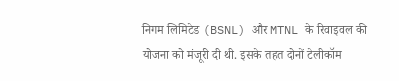निगम लिमिटेड (BSNL) और MTNL के रिवाइवल की योजना को मंजूरी दी थी. इसके तहत दोनों टेलीकॉम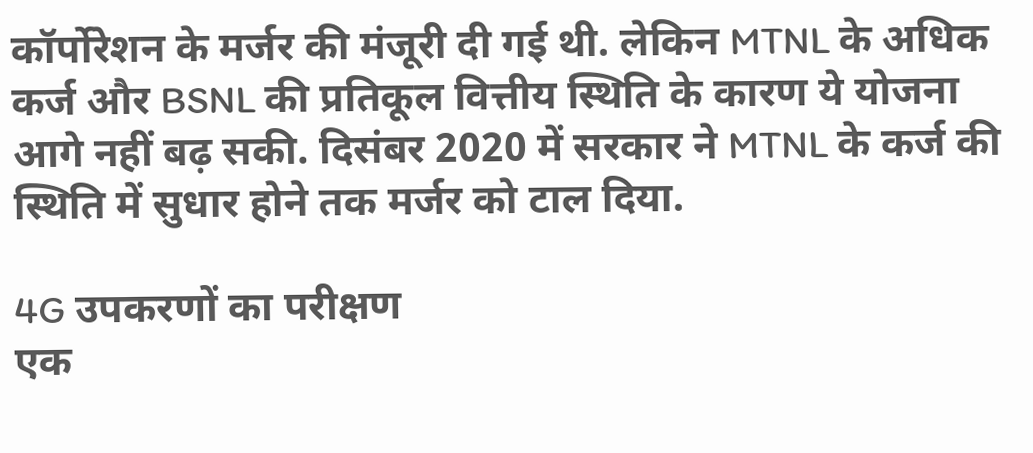कॉर्पोरेशन के मर्जर की मंजूरी दी गई थी. लेकिन MTNL के अधिक कर्ज और BSNL की प्रतिकूल वित्तीय स्थिति के कारण ये योजना आगे नहीं बढ़ सकी. दिसंबर 2020 में सरकार ने MTNL के कर्ज की स्थिति में सुधार होने तक मर्जर को टाल दिया.

4G उपकरणों का परीक्षण
एक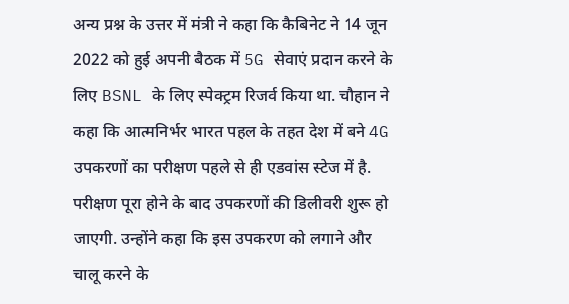अन्य प्रश्न के उत्तर में मंत्री ने कहा कि कैबिनेट ने 14 जून 2022 को हुई अपनी बैठक में 5G सेवाएं प्रदान करने के लिए BSNL के लिए स्पेक्ट्रम रिजर्व किया था. चौहान ने कहा कि आत्मनिर्भर भारत पहल के तहत देश में बने 4G उपकरणों का परीक्षण पहले से ही एडवांस स्टेज में है. परीक्षण पूरा होने के बाद उपकरणों की डिलीवरी शुरू हो जाएगी. उन्होंने कहा कि इस उपकरण को लगाने और चालू करने के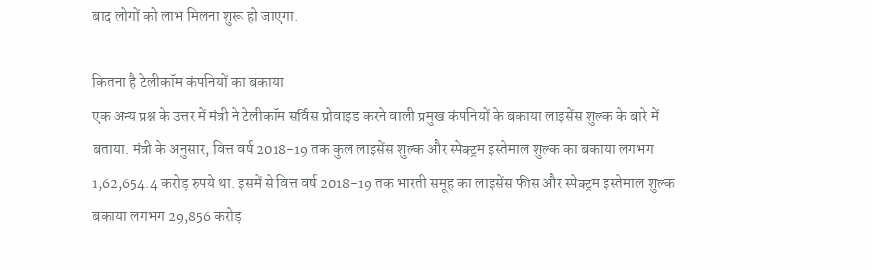बाद लोगों को लाभ मिलना शुरू हो जाएगा.

कितना है टेलीकॉम कंपनियों का बकाया
एक अन्य प्रश्न के उत्तर में मंत्री ने टेलीकॉम सर्विस प्रोवाइड करने वाली प्रमुख कंपनियों के बकाया लाइसेंस शुल्क के बारे में बताया. मंत्री के अनुसार, वित्त वर्ष 2018-19 तक कुल लाइसेंस शुल्क और स्पेक्ट्रम इस्तेमाल शुल्क का बकाया लगभग 1,62,654.4 करोड़ रुपये था. इसमें से वित्त वर्ष 2018-19 तक भारती समूह का लाइसेंस फीस और स्पेक्ट्रम इस्तेमाल शुल्क बकाया लगभग 29,856 करोड़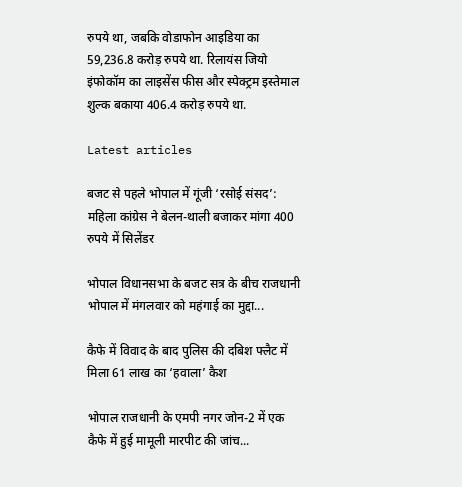रुपये था, जबकि वोडाफोन आइडिया का 59,236.8 करोड़ रुपये था. रिलायंस जियो इंफोकॉम का लाइसेंस फीस और स्पेक्ट्रम इस्तेमाल शुल्क बकाया 406.4 करोड़ रुपये था.

Latest articles

बजट से पहले भोपाल में गूंजी ‘रसोई संसद’: महिला कांग्रेस ने बेलन-थाली बजाकर मांगा 400 रुपये में सिलेंडर

भोपाल विधानसभा के बजट सत्र के बीच राजधानी भोपाल में मंगलवार को महंगाई का मुद्दा...

कैफे में विवाद के बाद पुलिस की दबिश फ्लैट में मिला 61 लाख का ‘हवाला’ कैश

भोपाल राजधानी के एमपी नगर जोन-2 में एक कैफे में हुई मामूली मारपीट की जांच...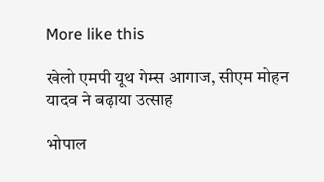More like this

खेलो एमपी यूथ गेम्स आगाज, सीएम मोहन यादव ने बढ़ाया उत्साह

भोपाल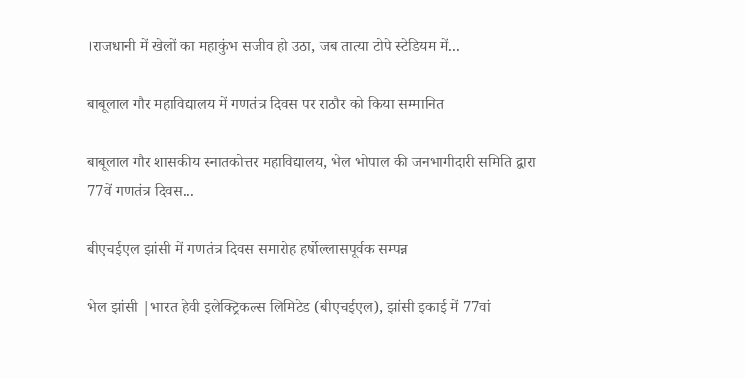।राजधानी में खेलों का महाकुंभ सजीव हो उठा, जब तात्या टोपे स्टेडियम में...

बाबूलाल गौर महाविद्यालय में गणतंत्र दिवस पर राठौर को किया सम्मानित

बाबूलाल गौर शासकीय स्नातकोत्तर महाविद्यालय, भेल भोपाल की जनभागीदारी समिति द्वारा 77वें गणतंत्र दिवस...

बीएचईएल झांसी में गणतंत्र दिवस समारोह हर्षोल्लासपूर्वक सम्पन्न

भेल झांसी |भारत हेवी इलेक्ट्रिकल्स लिमिटेड (बीएचईएल), झांसी इकाई में 77वां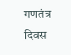गणतंत्र दिवस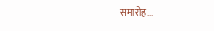समारोह...